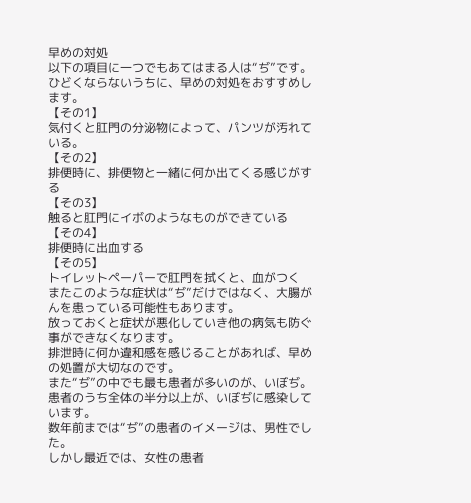早めの対処
以下の項目に一つでもあてはまる人は“ぢ”です。
ひどくならないうちに、早めの対処をおすすめします。
【その1】
気付くと肛門の分泌物によって、パンツが汚れている。
【その2】
排便時に、排便物と一緒に何か出てくる感じがする
【その3】
触ると肛門にイボのようなものができている
【その4】
排便時に出血する
【その5】
トイレットペーパーで肛門を拭くと、血がつく
またこのような症状は“ぢ”だけではなく、大腸がんを患っている可能性もあります。
放っておくと症状が悪化していき他の病気も防ぐ事ができなくなります。
排泄時に何か違和感を感じることがあれば、早めの処置が大切なのです。
また“ぢ”の中でも最も患者が多いのが、いぼぢ。
患者のうち全体の半分以上が、いぼぢに感染しています。
数年前までは“ぢ”の患者のイメージは、男性でした。
しかし最近では、女性の患者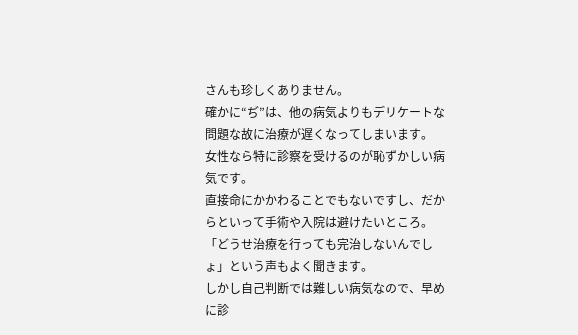さんも珍しくありません。
確かに“ぢ”は、他の病気よりもデリケートな問題な故に治療が遅くなってしまいます。
女性なら特に診察を受けるのが恥ずかしい病気です。
直接命にかかわることでもないですし、だからといって手術や入院は避けたいところ。
「どうせ治療を行っても完治しないんでしょ」という声もよく聞きます。
しかし自己判断では難しい病気なので、早めに診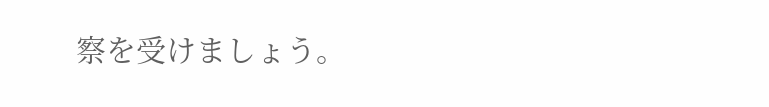察を受けましょう。